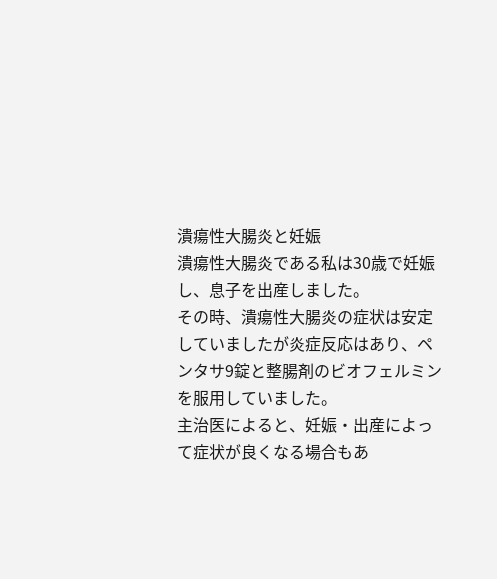潰瘍性大腸炎と妊娠
潰瘍性大腸炎である私は30歳で妊娠し、息子を出産しました。
その時、潰瘍性大腸炎の症状は安定していましたが炎症反応はあり、ペンタサ9錠と整腸剤のビオフェルミンを服用していました。
主治医によると、妊娠・出産によって症状が良くなる場合もあ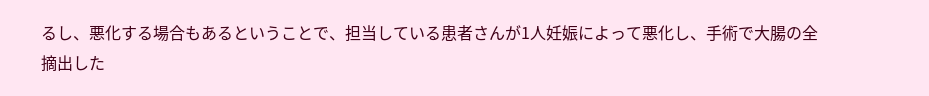るし、悪化する場合もあるということで、担当している患者さんが1人妊娠によって悪化し、手術で大腸の全摘出した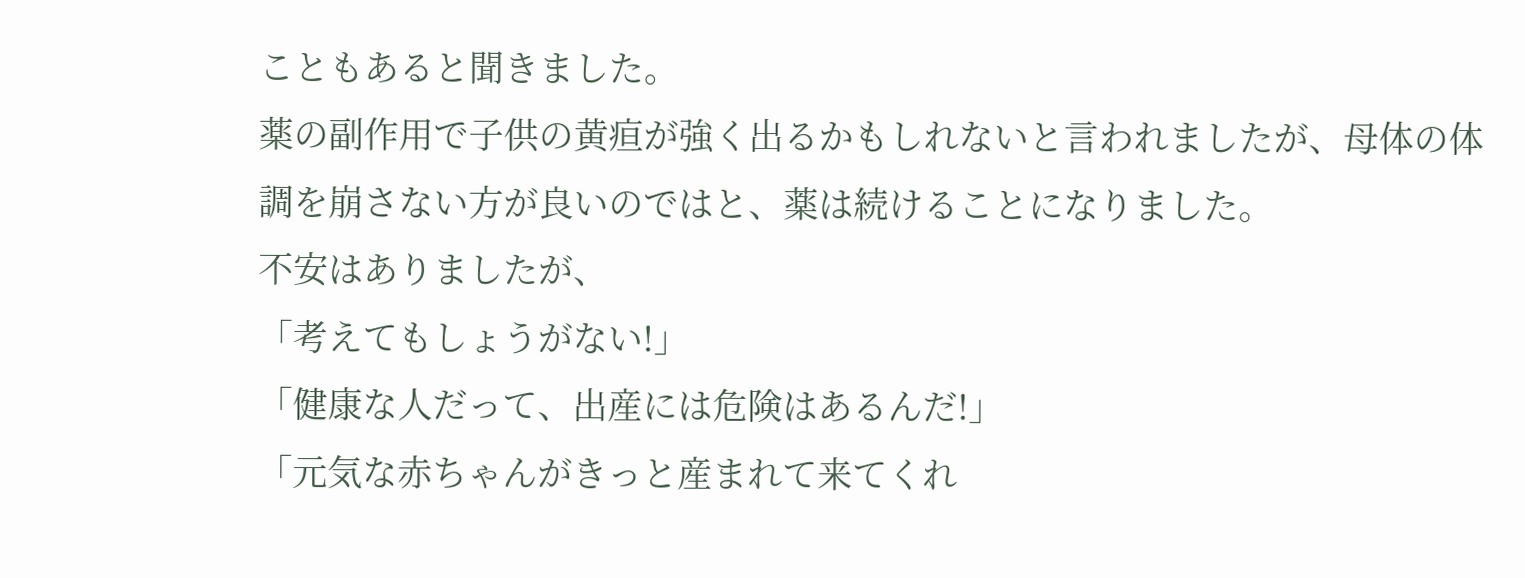こともあると聞きました。
薬の副作用で子供の黄疸が強く出るかもしれないと言われましたが、母体の体調を崩さない方が良いのではと、薬は続けることになりました。
不安はありましたが、
「考えてもしょうがない!」
「健康な人だって、出産には危険はあるんだ!」
「元気な赤ちゃんがきっと産まれて来てくれ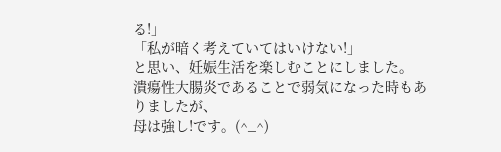る!」
「私が暗く考えていてはいけない!」
と思い、妊娠生活を楽しむことにしました。
潰瘍性大腸炎であることで弱気になった時もありましたが、
母は強し!です。(^_^)